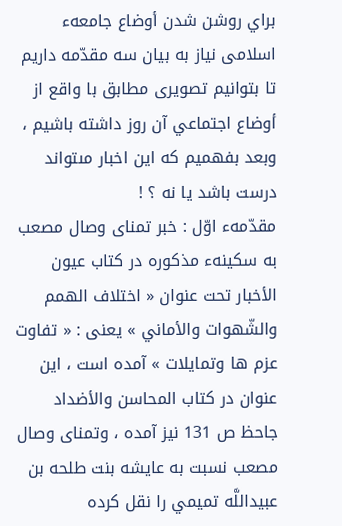براي روشن شدن أوضاع جامعهء اسلامى نياز به بيان سه مقدّمه داريم تا بتوانيم تصويرى مطابق با واقع از أوضاع اجتماعي آن روز داشته باشيم ، وبعد بفهميم كه اين اخبار مىتواند درست باشد يا نه ؟ !
مقدّمهء اوّل : خبر تمناى وصال مصعب به سكينهء مذكوره در كتاب عيون الأخبار تحت عنوان « اختلاف الهمم والشّهوات والأماني » يعنى : « تفاوت عزم ها وتمايلات » آمده است ، اين عنوان در كتاب المحاسن والأضداد جاحظ ص 131 نيز آمده ، وتمناى وصال مصعب نسبت به عايشه بنت طلحه بن عبيداللَّه تميمي را نقل كرده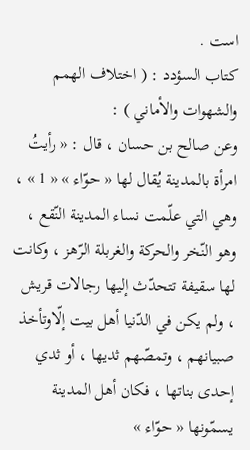است .
كتاب السؤدد : ( اختلاف الهمم والشهوات والأماني ) :
وعن صالح بن حسان ، قال : « رأيتُ امرأة بالمدينة يُقال لها « حوّاء » « 1 » ، وهي التي علّمت نساء المدينة النّقع ، وهو النّخر والحركة والغربلة الرّهز ، وكانت لها سقيفة تتحدّث إليها رجالات قريش ، ولم يكن في الدّنيا أهل بيت إلّاوتأخذ صبيانهم ، وتمصّهم ثديها ، أو ثدي إحدى بناتها ، فكان أهل المدينة يسمّونها « حوّاء »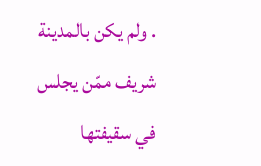. ولم يكن بالمدينة شريف ممّن يجلس في سقيفتها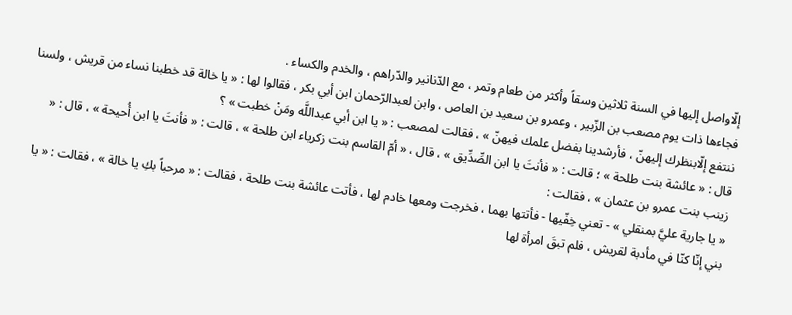إلّاواصل إليها في السنة ثلاثين وسقاً وأكثر من طعام وتمر ، مع الدّنانير والدّراهم ، والخدم والكساء .
فجاءها ذات يوم مصعب بن الزّبير ، وعمرو بن سعيد بن العاص ، وابن لعبدالرّحمان ابن أبي بكر ، فقالوا لها : « يا خالة قد خطبنا نساء من قريش ، ولسنا ننتفع إلّابنظرك إليهنّ ، فأرشدينا بفضل علمك فيهنّ » ، فقالت لمصعب : « يا ابن أبي عبداللَّه ومَنْ خطبت » ؟
قال : « عائشة بنت طلحة » ؛ قالت : « فأنتَ يا ابن الصِّدِّيق » ، قال ، « أمّ القاسم بنت زكرياء ابن طلحة » ، قالت : « فأنتَ يا ابن أُحيحة » ، قال : « زينب بنت عمرو بن عثمان » ، فقالت :
« يا جارية عليَّ بمنقلي » - تعني خِفّيها - فأتتها بهما ، فخرجت ومعها خادم لها ، فأتت عائشة بنت طلحة ، فقالت : « مرحباً بكِ يا خالة » ، فقالت : « يا بني إنّا كنّا في مأدبة لقريش ، فلم تبقَ امرأة لها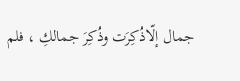جمال إلّاذُكِرَت وذُكِرَ جمالكِ ، فلم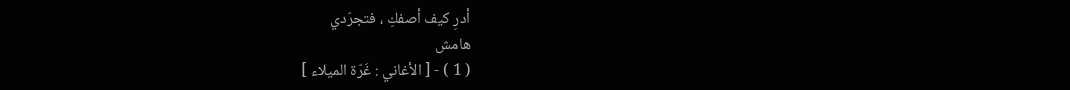أدرِ كيف أصفكِ ، فتجرّدي
هامش
( 1 ) - [ الأغاني : غَرّة الميلاء ]